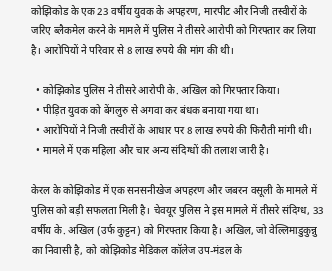कोझिकोड के एक 23 वर्षीय युवक के अपहरण, मारपीट और निजी तस्वीरों के जरिए ब्लैकमेल करने के मामले में पुलिस ने तीसरे आरोपी को गिरफ्तार कर लिया है। आरोपियों ने परिवार से 8 लाख रुपये की मांग की थी।

  • कोझिकोड पुलिस ने तीसरे आरोपी के. अखिल को गिरफ्तार किया।
  • पीड़ित युवक को बेंगलुरु से अगवा कर बंधक बनाया गया था।
  • आरोपियों ने निजी तस्वीरों के आधार पर 8 लाख रुपये की फिरौती मांगी थी।
  • मामले में एक महिला और चार अन्य संदिग्धों की तलाश जारी है।

केरल के कोझिकोड में एक सनसनीखेज अपहरण और जबरन वसूली के मामले में पुलिस को बड़ी सफलता मिली है। चेवयूर पुलिस ने इस मामले में तीसरे संदिग्ध, 33 वर्षीय के. अखिल (उर्फ कुट्टन) को गिरफ्तार किया है। अखिल, जो वेल्लिमाडुकुन्नु का निवासी है, को कोझिकोड मेडिकल कॉलेज उप-मंडल के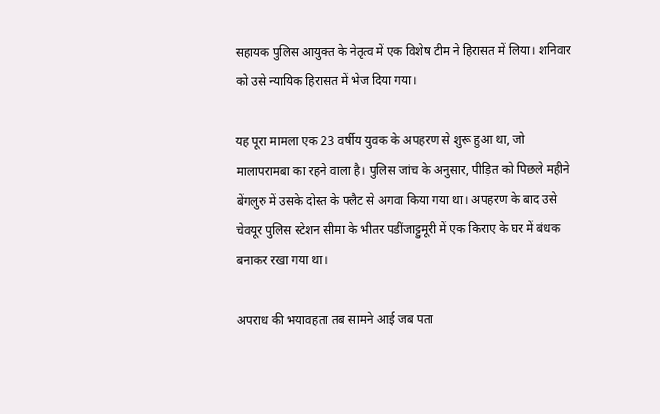सहायक पुलिस आयुक्त के नेतृत्व में एक विशेष टीम ने हिरासत में लिया। शनिवार को उसे न्यायिक हिरासत में भेज दिया गया।

यह पूरा मामला एक 23 वर्षीय युवक के अपहरण से शुरू हुआ था, जो मालापरामबा का रहने वाला है। पुलिस जांच के अनुसार, पीड़ित को पिछले महीने बेंगलुरु में उसके दोस्त के फ्लैट से अगवा किया गया था। अपहरण के बाद उसे चेवयूर पुलिस स्टेशन सीमा के भीतर पडींजाट्टुमूरी में एक किराए के घर में बंधक बनाकर रखा गया था।

अपराध की भयावहता तब सामने आई जब पता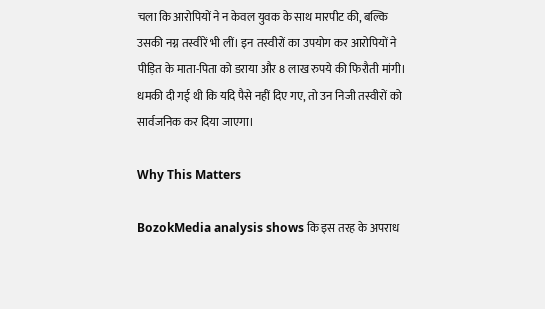चला कि आरोपियों ने न केवल युवक के साथ मारपीट की, बल्कि उसकी नग्न तस्वीरें भी लीं। इन तस्वीरों का उपयोग कर आरोपियों ने पीड़ित के माता-पिता को डराया और 8 लाख रुपये की फिरौती मांगी। धमकी दी गई थी कि यदि पैसे नहीं दिए गए, तो उन निजी तस्वीरों को सार्वजनिक कर दिया जाएगा।

Why This Matters

BozokMedia analysis shows कि इस तरह के अपराध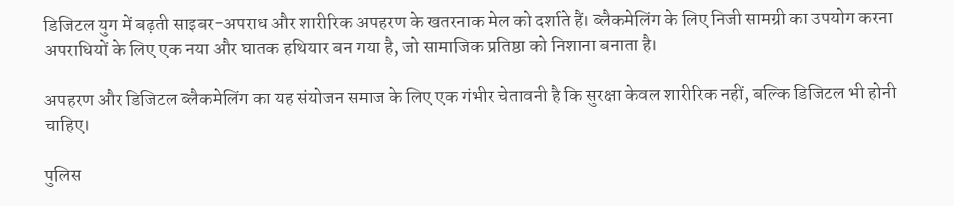डिजिटल युग में बढ़ती साइबर-अपराध और शारीरिक अपहरण के खतरनाक मेल को दर्शाते हैं। ब्लैकमेलिंग के लिए निजी सामग्री का उपयोग करना अपराधियों के लिए एक नया और घातक हथियार बन गया है, जो सामाजिक प्रतिष्ठा को निशाना बनाता है।

अपहरण और डिजिटल ब्लैकमेलिंग का यह संयोजन समाज के लिए एक गंभीर चेतावनी है कि सुरक्षा केवल शारीरिक नहीं, बल्कि डिजिटल भी होनी चाहिए।

पुलिस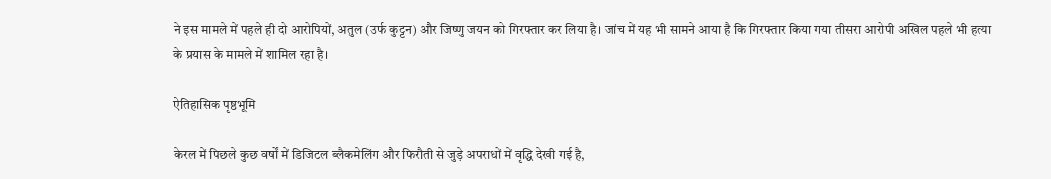ने इस मामले में पहले ही दो आरोपियों, अतुल (उर्फ कुट्टन) और जिष्णु जयन को गिरफ्तार कर लिया है। जांच में यह भी सामने आया है कि गिरफ्तार किया गया तीसरा आरोपी अखिल पहले भी हत्या के प्रयास के मामले में शामिल रहा है।

ऐतिहासिक पृष्ठभूमि

केरल में पिछले कुछ वर्षों में डिजिटल ब्लैकमेलिंग और फिरौती से जुड़े अपराधों में वृद्धि देखी गई है,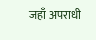जहाँ अपराधी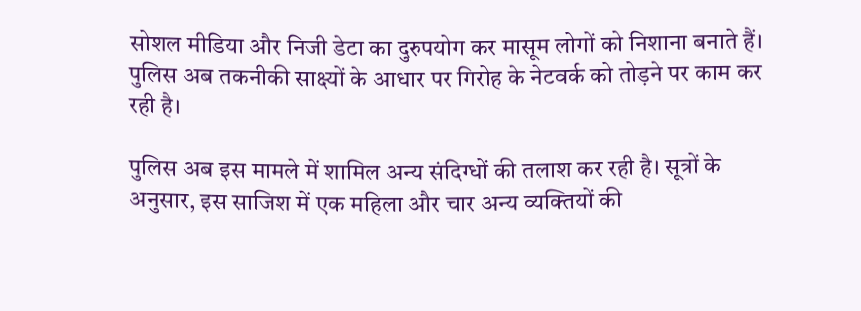सोशल मीडिया और निजी डेटा का दुरुपयोग कर मासूम लोगों को निशाना बनाते हैं। पुलिस अब तकनीकी साक्ष्यों के आधार पर गिरोह के नेटवर्क को तोड़ने पर काम कर रही है।

पुलिस अब इस मामले में शामिल अन्य संदिग्धों की तलाश कर रही है। सूत्रों के अनुसार, इस साजिश में एक महिला और चार अन्य व्यक्तियों की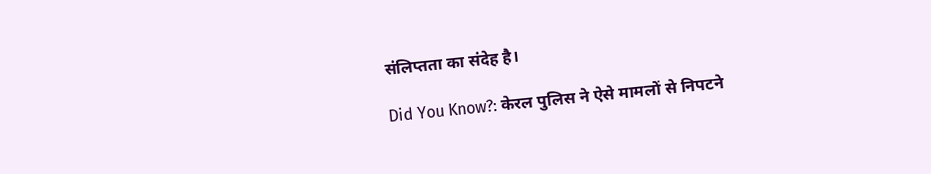संलिप्तता का संदेह है।

Did You Know?: केरल पुलिस ने ऐसे मामलों से निपटने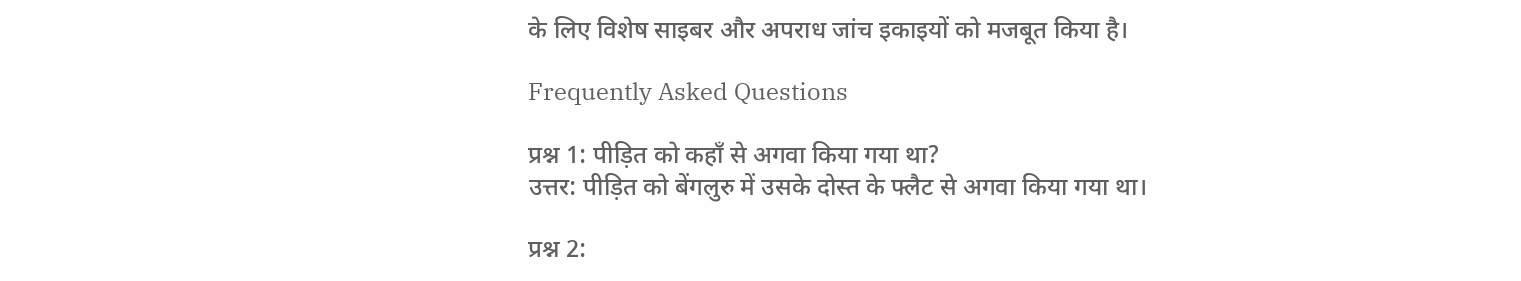के लिए विशेष साइबर और अपराध जांच इकाइयों को मजबूत किया है।

Frequently Asked Questions

प्रश्न 1: पीड़ित को कहाँ से अगवा किया गया था?
उत्तर: पीड़ित को बेंगलुरु में उसके दोस्त के फ्लैट से अगवा किया गया था।

प्रश्न 2: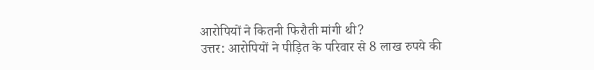आरोपियों ने कितनी फिरौती मांगी थी?
उत्तर: आरोपियों ने पीड़ित के परिवार से 8 लाख रुपये की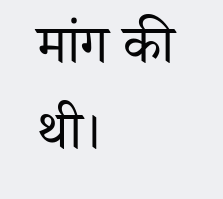मांग की थी।